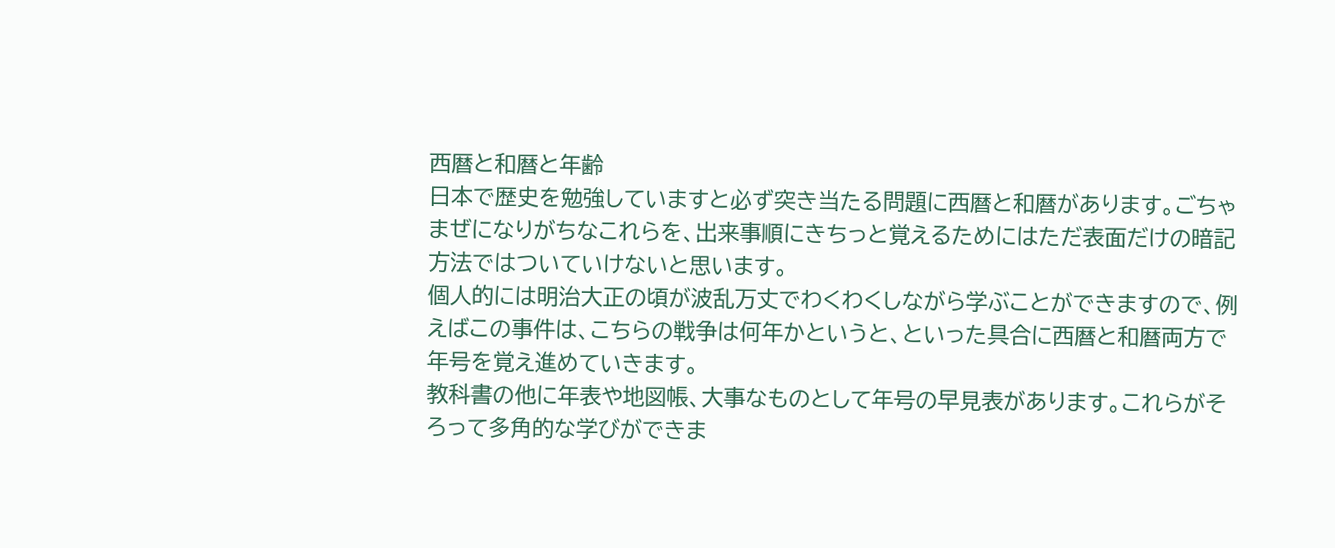西暦と和暦と年齢
日本で歴史を勉強していますと必ず突き当たる問題に西暦と和暦があります。ごちゃまぜになりがちなこれらを、出来事順にきちっと覚えるためにはただ表面だけの暗記方法ではついていけないと思います。
個人的には明治大正の頃が波乱万丈でわくわくしながら学ぶことができますので、例えばこの事件は、こちらの戦争は何年かというと、といった具合に西暦と和暦両方で年号を覚え進めていきます。
教科書の他に年表や地図帳、大事なものとして年号の早見表があります。これらがそろって多角的な学びができま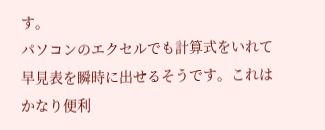す。
パソコンのエクセルでも計算式をいれて早見表を瞬時に出せるそうです。これはかなり便利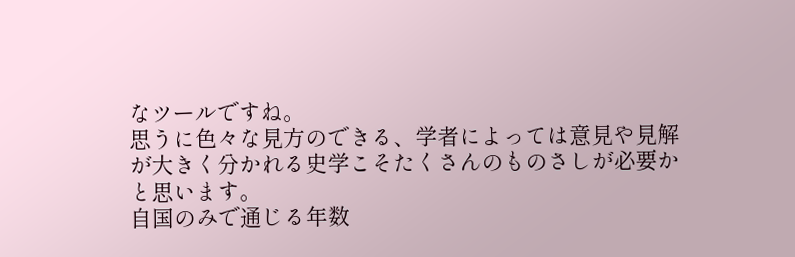なツールですね。
思うに色々な見方のできる、学者によっては意見や見解が大きく分かれる史学こそたくさんのものさしが必要かと思います。
自国のみで通じる年数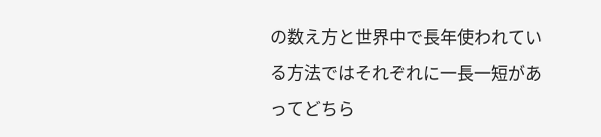の数え方と世界中で長年使われている方法ではそれぞれに一長一短があってどちら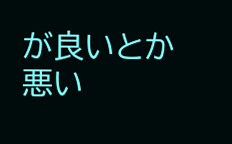が良いとか悪い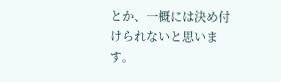とか、一概には決め付けられないと思います。